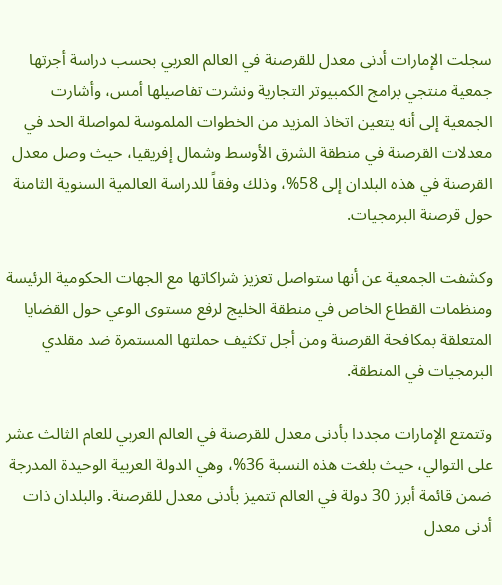سجلت الإمارات أدنى معدل للقرصنة في العالم العربي بحسب دراسة أجرتها جمعية منتجي برامج الكمبيوتر التجارية ونشرت تفاصيلها أمس، وأشارت الجمعية إلى أنه يتعين اتخاذ المزيد من الخطوات الملموسة لمواصلة الحد في معدلات القرصنة في منطقة الشرق الأوسط وشمال إفريقيا، حيث وصل معدل القرصنة في هذه البلدان إلى 58%، وذلك وفقاً للدراسة العالمية السنوية الثامنة حول قرصنة البرمجيات.

وكشفت الجمعية عن أنها ستواصل تعزيز شراكاتها مع الجهات الحكومية الرئيسة ومنظمات القطاع الخاص في منطقة الخليج لرفع مستوى الوعي حول القضايا المتعلقة بمكافحة القرصنة ومن أجل تكثيف حملتها المستمرة ضد مقلدي البرمجيات في المنطقة.

وتتمتع الإمارات مجددا بأدنى معدل للقرصنة في العالم العربي للعام الثالث عشر على التوالي، حيث بلغت هذه النسبة 36%، وهي الدولة العربية الوحيدة المدرجة ضمن قائمة أبرز 30 دولة في العالم تتميز بأدنى معدل للقرصنة. والبلدان ذات أدنى معدل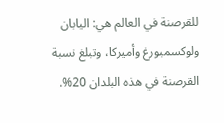للقرصنة في العالم هي: اليابان ولوكسمبورغ وأميركا، وتبلغ نسبة القرصنة في هذه البلدان 20%.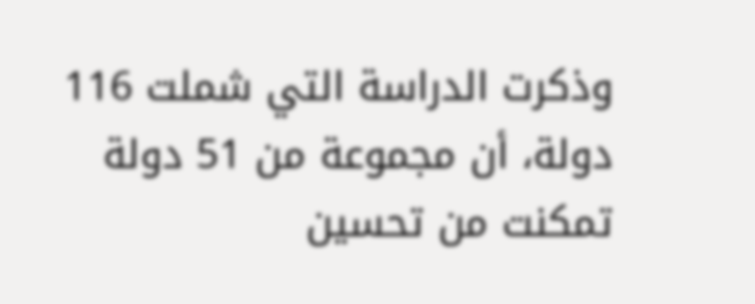وذكرت الدراسة التي شملت 116 دولة، أن مجموعة من 51 دولة تمكنت من تحسين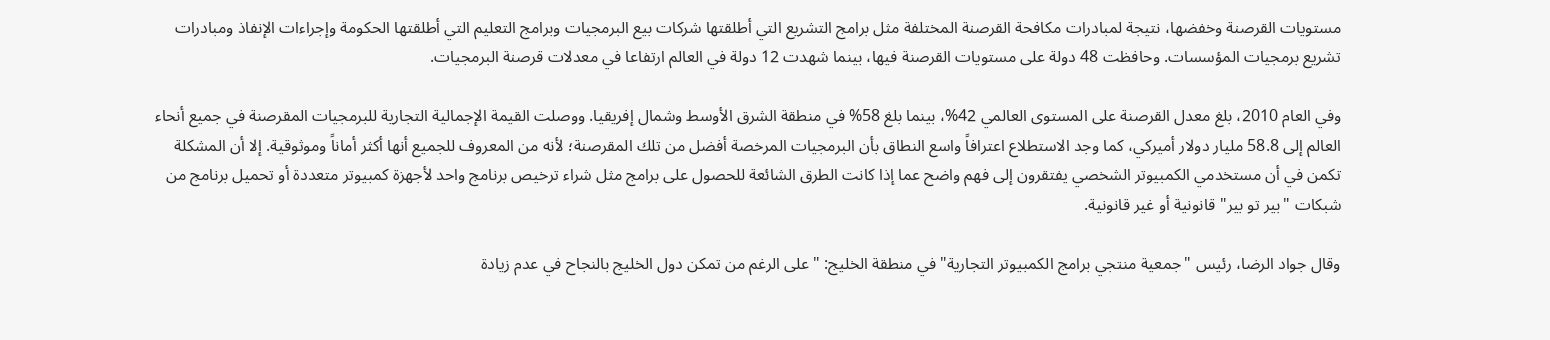مستويات القرصنة وخفضها، نتيجة لمبادرات مكافحة القرصنة المختلفة مثل برامج التشريع التي أطلقتها شركات بيع البرمجيات وبرامج التعليم التي أطلقتها الحكومة وإجراءات الإنفاذ ومبادرات تشريع برمجيات المؤسسات. وحافظت 48 دولة على مستويات القرصنة فيها، بينما شهدت 12 دولة في العالم ارتفاعا في معدلات قرصنة البرمجيات.

وفي العام 2010، بلغ معدل القرصنة على المستوى العالمي 42%، بينما بلغ 58% في منطقة الشرق الأوسط وشمال إفريقيا. ووصلت القيمة الإجمالية التجارية للبرمجيات المقرصنة في جميع أنحاء العالم إلى 58.8 مليار دولار أميركي، كما وجد الاستطلاع اعترافاً واسع النطاق بأن البرمجيات المرخصة أفضل من تلك المقرصنة؛ لأنه من المعروف للجميع أنها أكثر أماناً وموثوقية. إلا أن المشكلة تكمن في أن مستخدمي الكمبيوتر الشخصي يفتقرون إلى فهم واضح عما إذا كانت الطرق الشائعة للحصول على برامج مثل شراء ترخيص برنامج واحد لأجهزة كمبيوتر متعددة أو تحميل برنامج من شبكات "بير تو بير" قانونية أو غير قانونية.

وقال جواد الرضا، رئيس "جمعية منتجي برامج الكمبيوتر التجارية" في منطقة الخليج: "على الرغم من تمكن دول الخليج بالنجاح في عدم زيادة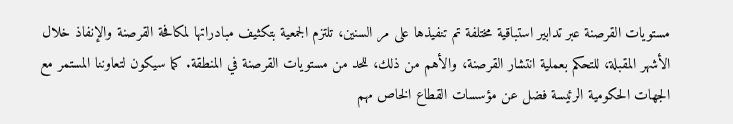مستويات القرصنة عبر تدابير استباقية مختلفة تم تنفيذها على مر السنين، تلتزم الجمعية بتكثيف مبادراتها لمكافحة القرصنة والإنفاذ خلال الأشهر المقبلة، للتحكم بعملية انتشار القرصنة، والأهم من ذلك، للحد من مستويات القرصنة في المنطقة. كما سيكون لتعاوننا المستمر مع الجهات الحكومية الرئيسة فضل عن مؤسسات القطاع الخاص مهم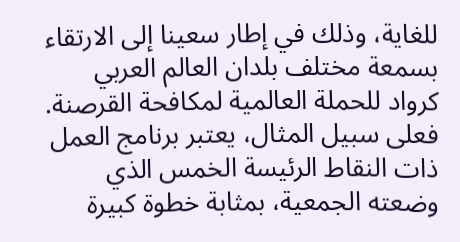للغاية، وذلك في إطار سعينا إلى الارتقاء بسمعة مختلف بلدان العالم العربي كرواد للحملة العالمية لمكافحة القرصنة. فعلى سبيل المثال، يعتبر برنامج العمل ذات النقاط الرئيسة الخمس الذي وضعته الجمعية، بمثابة خطوة كبيرة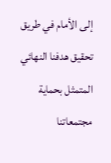إلى الأمام في طريق تحقيق هدفنا النهائي المتمثل بحماية مجتمعاتنا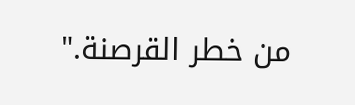من خطر القرصنة."